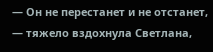— Он не перестанет и не отстанет, — тяжело вздохнула Светлана,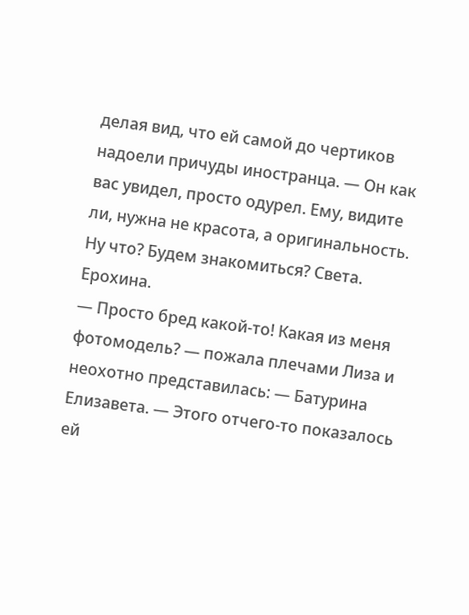делая вид, что ей самой до чертиков надоели причуды иностранца. — Он как вас увидел, просто одурел. Ему, видите ли, нужна не красота, а оригинальность. Ну что? Будем знакомиться? Света. Ерохина.
— Просто бред какой-то! Какая из меня фотомодель? — пожала плечами Лиза и неохотно представилась: — Батурина Елизавета. — Этого отчего-то показалось ей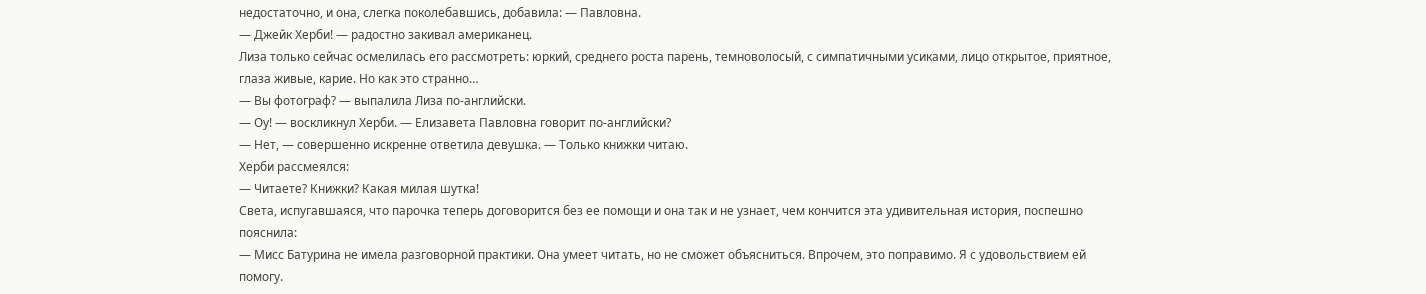недостаточно, и она, слегка поколебавшись, добавила: — Павловна.
— Джейк Херби! — радостно закивал американец.
Лиза только сейчас осмелилась его рассмотреть: юркий, среднего роста парень, темноволосый, с симпатичными усиками, лицо открытое, приятное, глаза живые, карие. Но как это странно…
— Вы фотограф? — выпалила Лиза по-английски.
— Оу! — воскликнул Херби. — Елизавета Павловна говорит по-английски?
— Нет, — совершенно искренне ответила девушка. — Только книжки читаю.
Херби рассмеялся:
— Читаете? Книжки? Какая милая шутка!
Света, испугавшаяся, что парочка теперь договорится без ее помощи и она так и не узнает, чем кончится эта удивительная история, поспешно пояснила:
— Мисс Батурина не имела разговорной практики. Она умеет читать, но не сможет объясниться. Впрочем, это поправимо. Я с удовольствием ей помогу.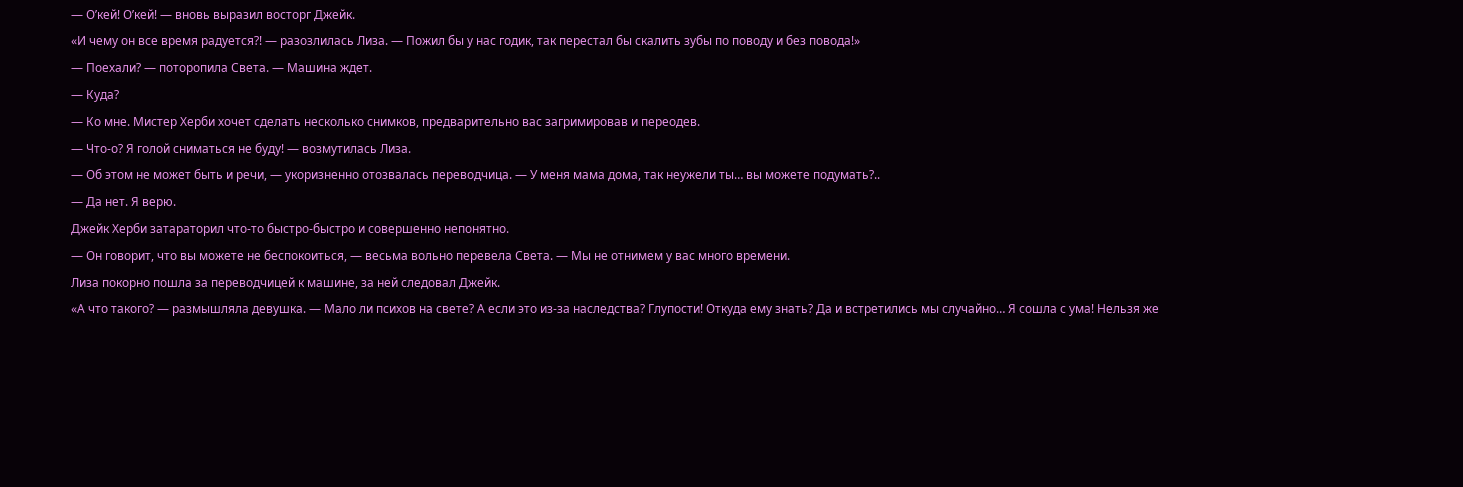— О’кей! О’кей! — вновь выразил восторг Джейк.
«И чему он все время радуется?! — разозлилась Лиза. — Пожил бы у нас годик, так перестал бы скалить зубы по поводу и без повода!»
— Поехали? — поторопила Света. — Машина ждет.
— Куда?
— Ко мне. Мистер Херби хочет сделать несколько снимков, предварительно вас загримировав и переодев.
— Что-о? Я голой сниматься не буду! — возмутилась Лиза.
— Об этом не может быть и речи, — укоризненно отозвалась переводчица. — У меня мама дома, так неужели ты… вы можете подумать?..
— Да нет. Я верю.
Джейк Херби затараторил что-то быстро-быстро и совершенно непонятно.
— Он говорит, что вы можете не беспокоиться, — весьма вольно перевела Света. — Мы не отнимем у вас много времени.
Лиза покорно пошла за переводчицей к машине, за ней следовал Джейк.
«А что такого? — размышляла девушка. — Мало ли психов на свете? А если это из-за наследства? Глупости! Откуда ему знать? Да и встретились мы случайно… Я сошла с ума! Нельзя же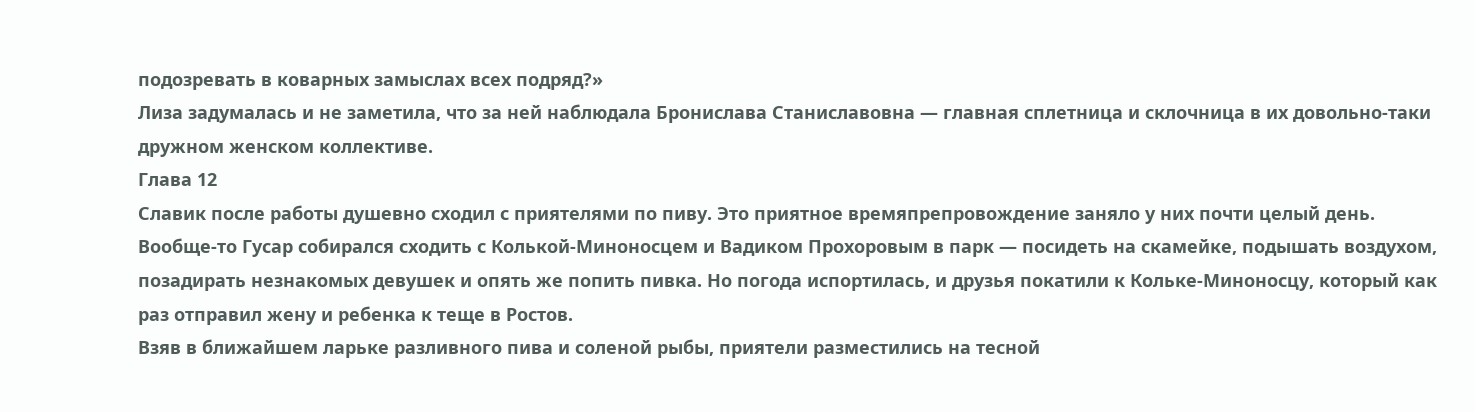подозревать в коварных замыслах всех подряд?»
Лиза задумалась и не заметила, что за ней наблюдала Бронислава Станиславовна — главная сплетница и склочница в их довольно-таки дружном женском коллективе.
Глава 12
Славик после работы душевно сходил с приятелями по пиву. Это приятное времяпрепровождение заняло у них почти целый день. Вообще-то Гусар собирался сходить с Колькой-Миноносцем и Вадиком Прохоровым в парк — посидеть на скамейке, подышать воздухом, позадирать незнакомых девушек и опять же попить пивка. Но погода испортилась, и друзья покатили к Кольке-Миноносцу, который как раз отправил жену и ребенка к теще в Ростов.
Взяв в ближайшем ларьке разливного пива и соленой рыбы, приятели разместились на тесной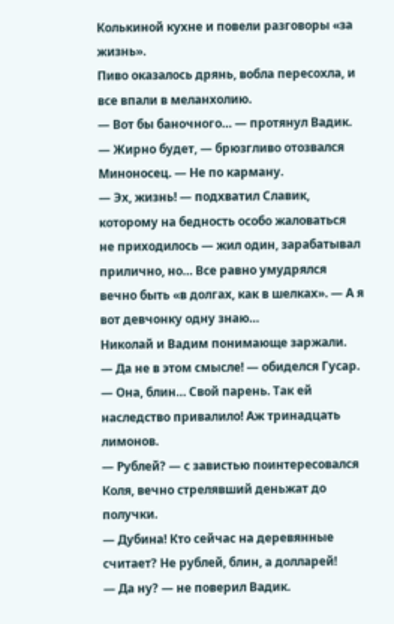Колькиной кухне и повели разговоры «за жизнь».
Пиво оказалось дрянь, вобла пересохла, и все впали в меланхолию.
— Вот бы баночного… — протянул Вадик.
— Жирно будет, — брюзгливо отозвался Миноносец. — Не по карману.
— Эх, жизнь! — подхватил Славик, которому на бедность особо жаловаться не приходилось — жил один, зарабатывал прилично, но… Все равно умудрялся вечно быть «в долгах, как в шелках». — А я вот девчонку одну знаю…
Николай и Вадим понимающе заржали.
— Да не в этом смысле! — обиделся Гусар. — Она, блин… Свой парень. Так ей наследство привалило! Аж тринадцать лимонов.
— Рублей? — с завистью поинтересовался Коля, вечно стрелявший деньжат до получки.
— Дубина! Кто сейчас на деревянные считает? Не рублей, блин, а долларей!
— Да ну? — не поверил Вадик.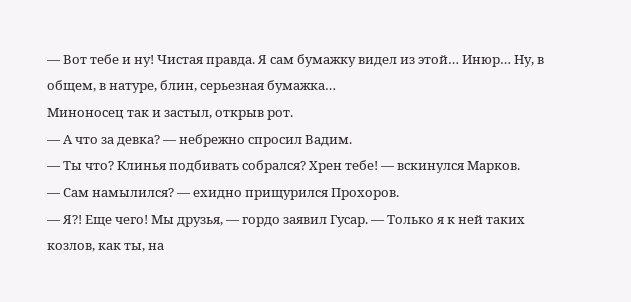— Вот тебе и ну! Чистая правда. Я сам бумажку видел из этой… Инюр… Ну, в общем, в натуре, блин, серьезная бумажка…
Миноносец так и застыл, открыв рот.
— А что за девка? — небрежно спросил Вадим.
— Ты что? Клинья подбивать собрался? Хрен тебе! — вскинулся Марков.
— Сам намылился? — ехидно прищурился Прохоров.
— Я?! Еще чего! Мы друзья, — гордо заявил Гусар. — Только я к ней таких козлов, как ты, на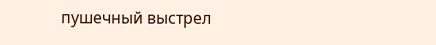пушечный выстрел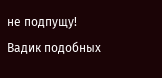не подпущу!
Вадик подобных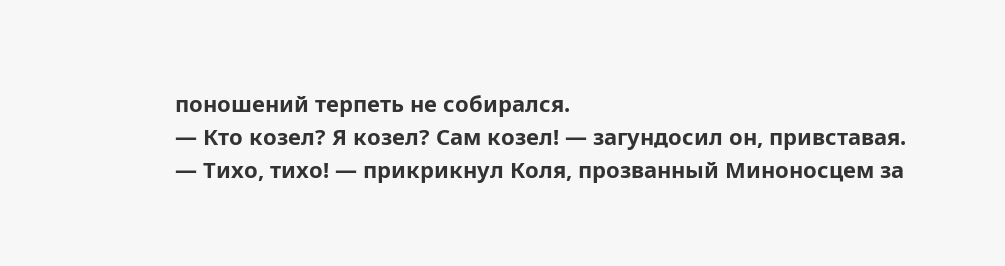поношений терпеть не собирался.
— Кто козел? Я козел? Сам козел! — загундосил он, привставая.
— Тихо, тихо! — прикрикнул Коля, прозванный Миноносцем за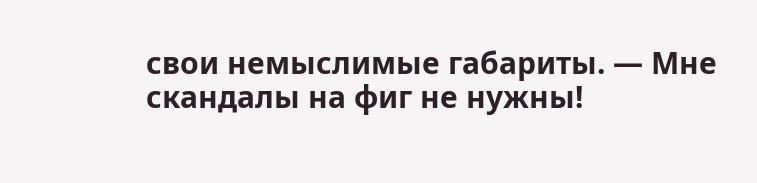свои немыслимые габариты. — Мне скандалы на фиг не нужны!